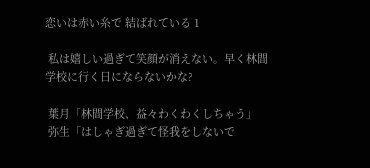恋いは赤い糸で 結ばれている 1

 私は嬉しい過ぎて笑顔が消えない。早く林間学校に行く日にならないかな?

 葉月「林間学校、益々わくわくしちゃう」
 弥生「はしゃぎ過ぎて怪我をしないで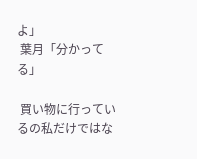よ」
 葉月「分かってる」

 買い物に行っているの私だけではな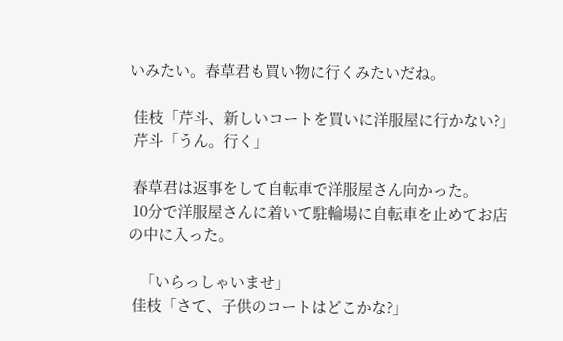いみたい。春草君も買い物に行くみたいだね。

 佳枝「芹斗、新しいコートを買いに洋服屋に行かない?」
 芹斗「うん。行く」

 春草君は返事をして自転車で洋服屋さん向かった。
 10分で洋服屋さんに着いて駐輪場に自転車を止めてお店の中に入った。

   「いらっしゃいませ」
 佳枝「さて、子供のコートはどこかな?」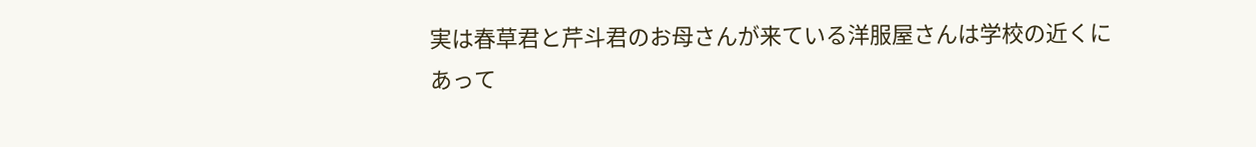実は春草君と芹斗君のお母さんが来ている洋服屋さんは学校の近くにあって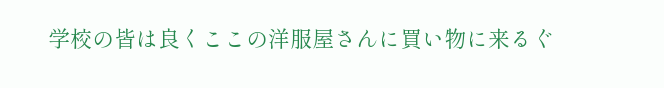学校の皆は良くここの洋服屋さんに買い物に来るぐ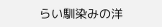らい馴染みの洋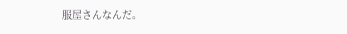服屋さんなんだ。